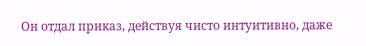Он отдал приказ, действуя чисто интуитивно, даже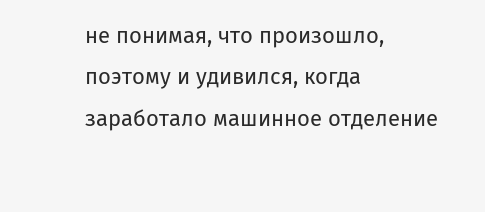не понимая, что произошло, поэтому и удивился, когда заработало машинное отделение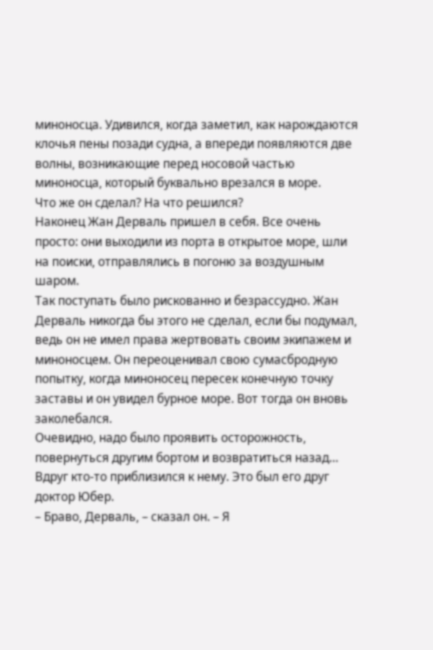миноносца. Удивился, когда заметил, как нарождаются клочья пены позади судна, а впереди появляются две волны, возникающие перед носовой частью миноносца, который буквально врезался в море.
Что же он сделал? На что решился?
Наконец Жан Дерваль пришел в себя. Все очень просто: они выходили из порта в открытое море, шли на поиски, отправлялись в погоню за воздушным шаром.
Так поступать было рискованно и безрассудно. Жан Дерваль никогда бы этого не сделал, если бы подумал, ведь он не имел права жертвовать своим экипажем и миноносцем. Он переоценивал свою сумасбродную попытку, когда миноносец пересек конечную точку заставы и он увидел бурное море. Вот тогда он вновь заколебался.
Очевидно, надо было проявить осторожность, повернуться другим бортом и возвратиться назад…
Вдруг кто-то приблизился к нему. Это был его друг доктор Юбер.
– Браво, Дерваль, – сказал он. – Я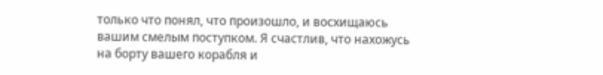только что понял, что произошло, и восхищаюсь вашим смелым поступком. Я счастлив, что нахожусь на борту вашего корабля и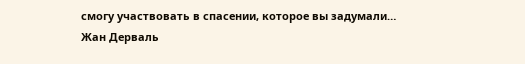смогу участвовать в спасении, которое вы задумали…
Жан Дерваль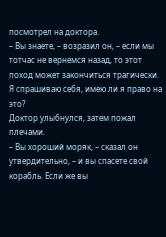посмотрел на доктора.
– Вы знаете, – возразил он, – если мы тотчас не вернемся назад, то этот поход может закончиться трагически. Я спрашиваю себя, имею ли я право на это?
Доктор улыбнулся, затем пожал плечами.
– Вы хороший моряк, – сказал он утвердительно, – и вы спасете свой корабль. Если же вы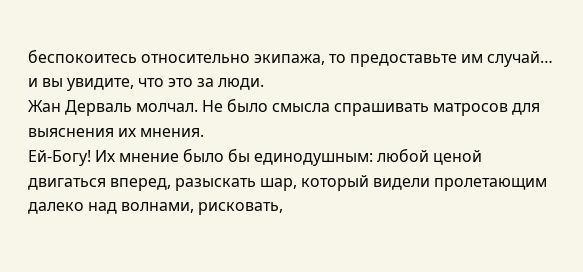беспокоитесь относительно экипажа, то предоставьте им случай… и вы увидите, что это за люди.
Жан Дерваль молчал. Не было смысла спрашивать матросов для выяснения их мнения.
Ей-Богу! Их мнение было бы единодушным: любой ценой двигаться вперед, разыскать шар, который видели пролетающим далеко над волнами, рисковать,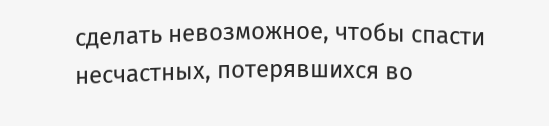сделать невозможное, чтобы спасти несчастных, потерявшихся во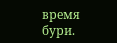время бури.